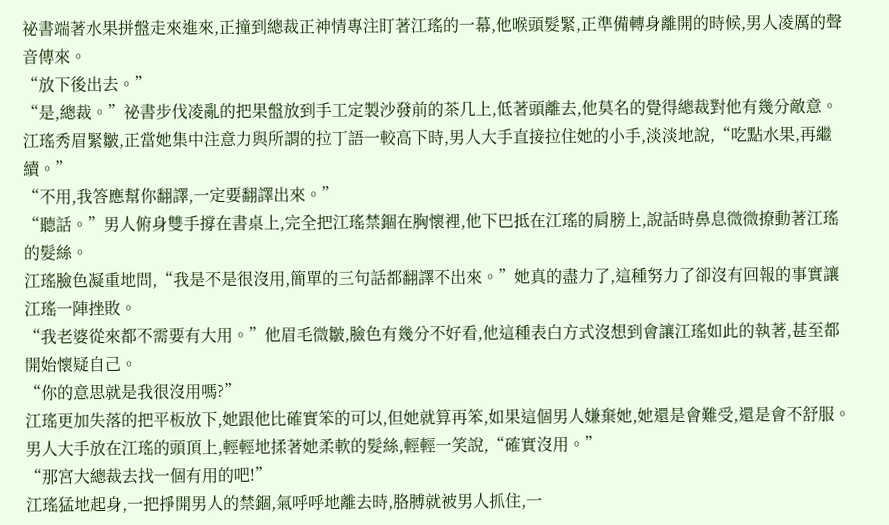祕書端著水果拼盤走來進來,正撞到總裁正神情專注盯著江瑤的一幕,他喉頭髮緊,正準備轉身離開的時候,男人凌厲的聲音傳來。
“放下後出去。”
“是,總裁。”祕書步伐凌亂的把果盤放到手工定製沙發前的茶几上,低著頭離去,他莫名的覺得總裁對他有幾分敵意。
江瑤秀眉緊皺,正當她集中注意力與所謂的拉丁語一較高下時,男人大手直接拉住她的小手,淡淡地說,“吃點水果,再繼續。”
“不用,我答應幫你翻譯,一定要翻譯出來。”
“聽話。”男人俯身雙手撐在書桌上,完全把江瑤禁錮在胸懷裡,他下巴抵在江瑤的肩膀上,說話時鼻息微微撩動著江瑤的髮絲。
江瑤臉色凝重地問,“我是不是很沒用,簡單的三句話都翻譯不出來。”她真的盡力了,這種努力了卻沒有回報的事實讓江瑤一陣挫敗。
“我老婆從來都不需要有大用。”他眉毛微皺,臉色有幾分不好看,他這種表白方式沒想到會讓江瑤如此的執著,甚至都開始懷疑自己。
“你的意思就是我很沒用嗎?”
江瑤更加失落的把平板放下,她跟他比確實笨的可以,但她就算再笨,如果這個男人嫌棄她,她還是會難受,還是會不舒服。
男人大手放在江瑤的頭頂上,輕輕地揉著她柔軟的髮絲,輕輕一笑說,“確實沒用。”
“那宮大總裁去找一個有用的吧!”
江瑤猛地起身,一把掙開男人的禁錮,氣呼呼地離去時,胳膊就被男人抓住,一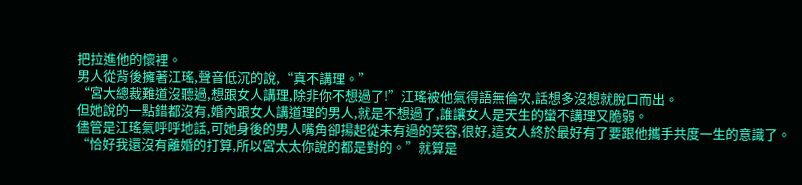把拉進他的懷裡。
男人從背後擁著江瑤,聲音低沉的說,“真不講理。”
“宮大總裁難道沒聽過,想跟女人講理,除非你不想過了!”江瑤被他氣得語無倫次,話想多沒想就脫口而出。
但她說的一點錯都沒有,婚內跟女人講道理的男人,就是不想過了,誰讓女人是天生的蠻不講理又脆弱。
儘管是江瑤氣呼呼地話,可她身後的男人嘴角卻揚起從未有過的笑容,很好,這女人終於最好有了要跟他攜手共度一生的意識了。
“恰好我還沒有離婚的打算,所以宮太太你說的都是對的。”就算是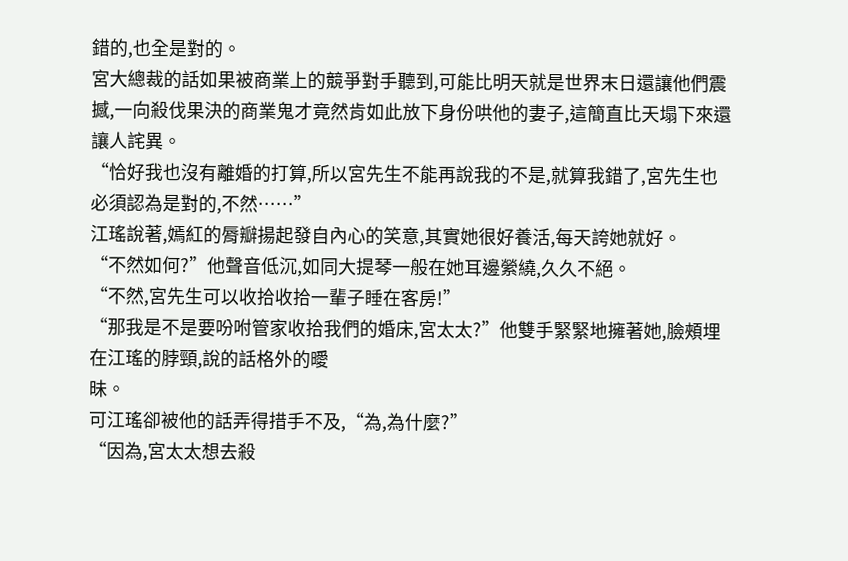錯的,也全是對的。
宮大總裁的話如果被商業上的競爭對手聽到,可能比明天就是世界末日還讓他們震撼,一向殺伐果決的商業鬼才竟然肯如此放下身份哄他的妻子,這簡直比天塌下來還讓人詫異。
“恰好我也沒有離婚的打算,所以宮先生不能再說我的不是,就算我錯了,宮先生也必須認為是對的,不然……”
江瑤說著,嫣紅的脣瓣揚起發自內心的笑意,其實她很好養活,每天誇她就好。
“不然如何?”他聲音低沉,如同大提琴一般在她耳邊縈繞,久久不絕。
“不然,宮先生可以收拾收拾一輩子睡在客房!”
“那我是不是要吩咐管家收拾我們的婚床,宮太太?”他雙手緊緊地擁著她,臉頰埋在江瑤的脖頸,說的話格外的曖
昧。
可江瑤卻被他的話弄得措手不及,“為,為什麼?”
“因為,宮太太想去殺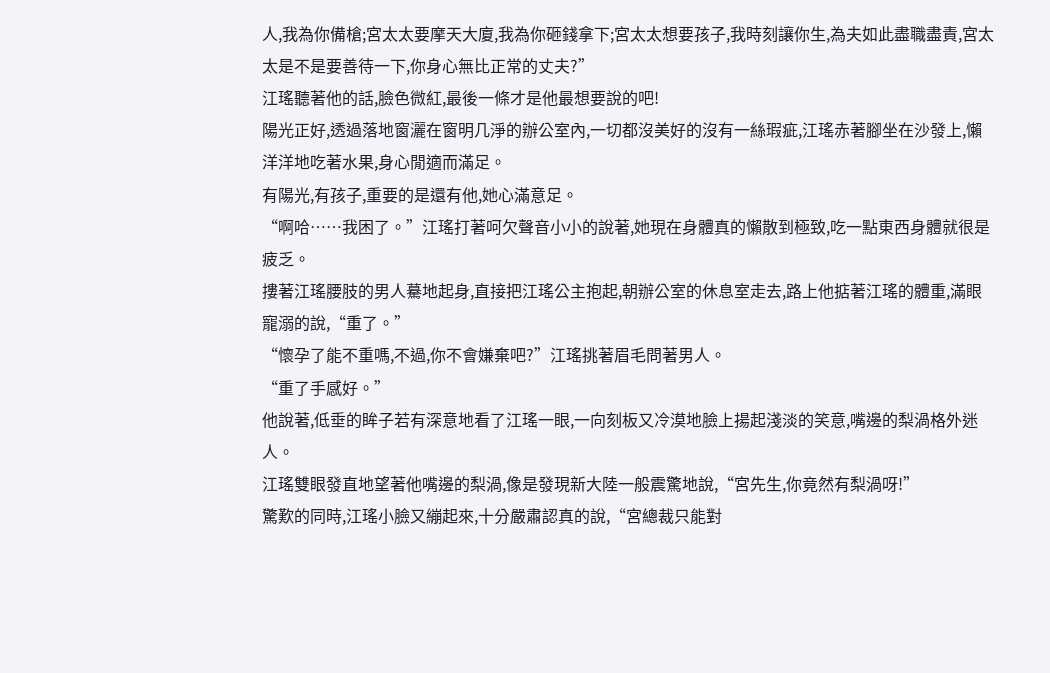人,我為你備槍;宮太太要摩天大廈,我為你砸錢拿下;宮太太想要孩子,我時刻讓你生,為夫如此盡職盡責,宮太太是不是要善待一下,你身心無比正常的丈夫?”
江瑤聽著他的話,臉色微紅,最後一條才是他最想要說的吧!
陽光正好,透過落地窗灑在窗明几淨的辦公室內,一切都沒美好的沒有一絲瑕疵,江瑤赤著腳坐在沙發上,懶洋洋地吃著水果,身心閒適而滿足。
有陽光,有孩子,重要的是還有他,她心滿意足。
“啊哈……我困了。”江瑤打著呵欠聲音小小的說著,她現在身體真的懶散到極致,吃一點東西身體就很是疲乏。
摟著江瑤腰肢的男人驀地起身,直接把江瑤公主抱起,朝辦公室的休息室走去,路上他掂著江瑤的體重,滿眼寵溺的說,“重了。”
“懷孕了能不重嗎,不過,你不會嫌棄吧?”江瑤挑著眉毛問著男人。
“重了手感好。”
他說著,低垂的眸子若有深意地看了江瑤一眼,一向刻板又冷漠地臉上揚起淺淡的笑意,嘴邊的梨渦格外迷人。
江瑤雙眼發直地望著他嘴邊的梨渦,像是發現新大陸一般震驚地說,“宮先生,你竟然有梨渦呀!”
驚歎的同時,江瑤小臉又繃起來,十分嚴肅認真的說,“宮總裁只能對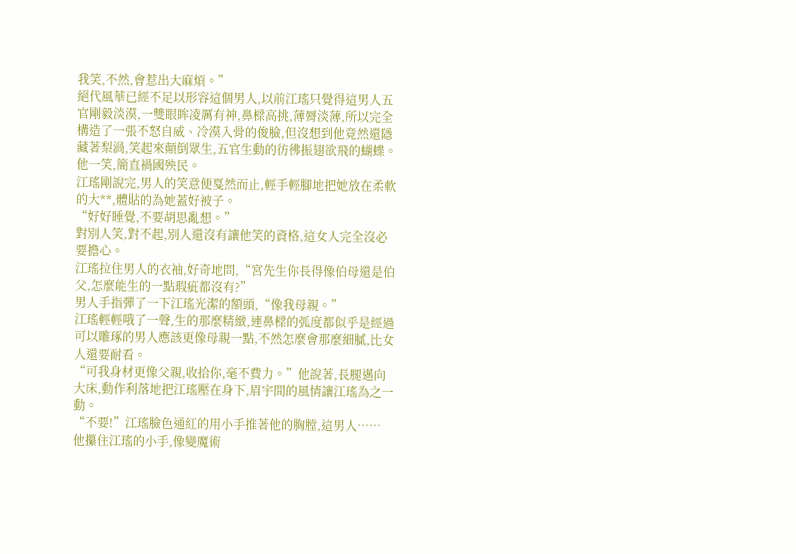我笑,不然,會惹出大麻煩。”
絕代風華已經不足以形容這個男人,以前江瑤只覺得這男人五官剛毅淡漠,一雙眼眸凌厲有神,鼻樑高挑,薄脣淡薄,所以完全構造了一張不怒自威、冷漠入骨的俊臉,但沒想到他竟然還隱藏著梨渦,笑起來顛倒眾生,五官生動的彷彿振翅欲飛的蝴蝶。
他一笑,簡直禍國殃民。
江瑤剛說完,男人的笑意便戛然而止,輕手輕腳地把她放在柔軟的大**,體貼的為她蓋好被子。
“好好睡覺,不要胡思亂想。”
對別人笑,對不起,別人還沒有讓他笑的資格,這女人完全沒必要擔心。
江瑤拉住男人的衣袖,好奇地問,“宮先生你長得像伯母還是伯父,怎麼能生的一點瑕疵都沒有?”
男人手指彈了一下江瑤光潔的額頭,“像我母親。”
江瑤輕輕哦了一聲,生的那麼精緻,連鼻樑的弧度都似乎是經過可以雕琢的男人應該更像母親一點,不然怎麼會那麼細膩,比女人還要耐看。
“可我身材更像父親,收拾你,毫不費力。”他說著,長腿邁向大床,動作利落地把江瑤壓在身下,眉宇間的風情讓江瑤為之一動。
“不要!”江瑤臉色通紅的用小手推著他的胸膛,這男人……
他攥住江瑤的小手,像變魔術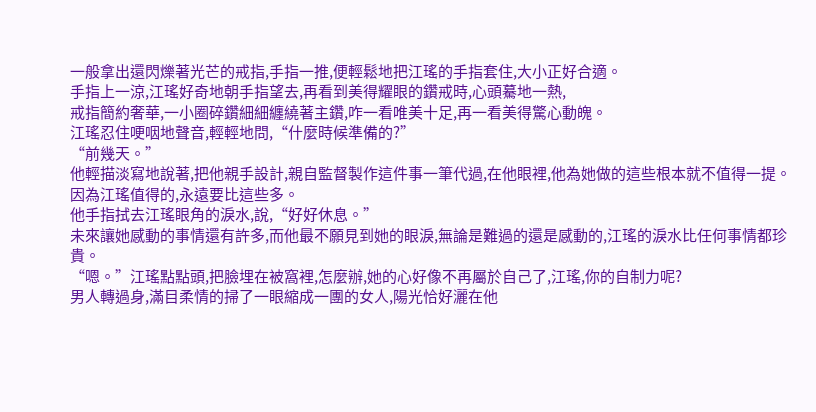一般拿出還閃爍著光芒的戒指,手指一推,便輕鬆地把江瑤的手指套住,大小正好合適。
手指上一涼,江瑤好奇地朝手指望去,再看到美得耀眼的鑽戒時,心頭驀地一熱,
戒指簡約奢華,一小圈碎鑽細細纏繞著主鑽,咋一看唯美十足,再一看美得驚心動魄。
江瑤忍住哽咽地聲音,輕輕地問,“什麼時候準備的?”
“前幾天。”
他輕描淡寫地說著,把他親手設計,親自監督製作這件事一筆代過,在他眼裡,他為她做的這些根本就不值得一提。
因為江瑤值得的,永遠要比這些多。
他手指拭去江瑤眼角的淚水,說,“好好休息。”
未來讓她感動的事情還有許多,而他最不願見到她的眼淚,無論是難過的還是感動的,江瑤的淚水比任何事情都珍貴。
“嗯。”江瑤點點頭,把臉埋在被窩裡,怎麼辦,她的心好像不再屬於自己了,江瑤,你的自制力呢?
男人轉過身,滿目柔情的掃了一眼縮成一團的女人,陽光恰好灑在他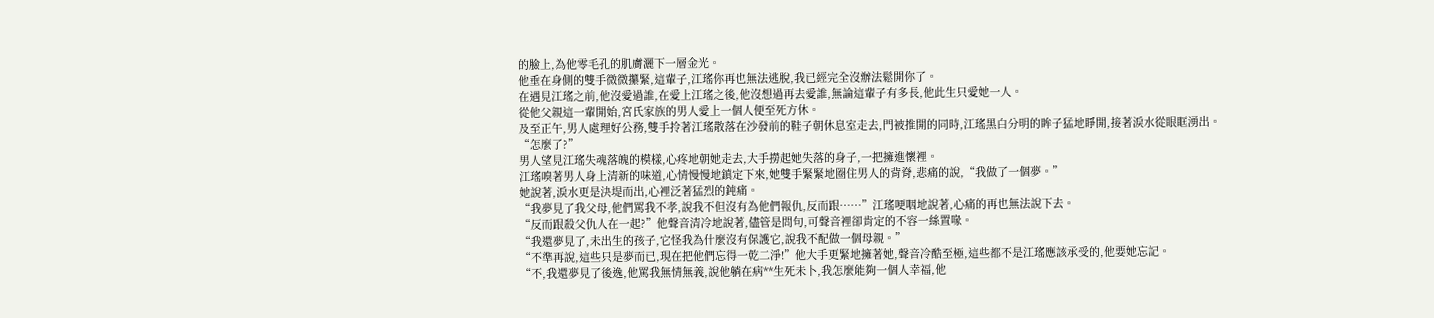的臉上,為他零毛孔的肌膚灑下一層金光。
他垂在身側的雙手微微攥緊,這輩子,江瑤你再也無法逃脫,我已經完全沒辦法鬆開你了。
在遇見江瑤之前,他沒愛過誰,在愛上江瑤之後,他沒想過再去愛誰,無論這輩子有多長,他此生只愛她一人。
從他父親這一輩開始,宮氏家族的男人愛上一個人便至死方休。
及至正午,男人處理好公務,雙手拎著江瑤散落在沙發前的鞋子朝休息室走去,門被推開的同時,江瑤黑白分明的眸子猛地睜開,接著淚水從眼眶湧出。
“怎麼了?”
男人望見江瑤失魂落魄的模樣,心疼地朝她走去,大手撈起她失落的身子,一把擁進懷裡。
江瑤嗅著男人身上清新的味道,心情慢慢地鎮定下來,她雙手緊緊地圈住男人的背脊,悲痛的說,“我做了一個夢。”
她說著,淚水更是決堤而出,心裡泛著猛烈的鈍痛。
“我夢見了我父母,他們罵我不孝,說我不但沒有為他們報仇,反而跟……”江瑤哽咽地說著,心痛的再也無法說下去。
“反而跟殺父仇人在一起?”他聲音清冷地說著,儘管是問句,可聲音裡卻肯定的不容一絲置喙。
“我還夢見了,未出生的孩子,它怪我為什麼沒有保護它,說我不配做一個母親。”
“不準再說,這些只是夢而已,現在把他們忘得一乾二淨!”他大手更緊地擁著她,聲音冷酷至極,這些都不是江瑤應該承受的,他要她忘記。
“不,我還夢見了後逸,他罵我無情無義,說他躺在病**生死未卜,我怎麼能夠一個人幸福,他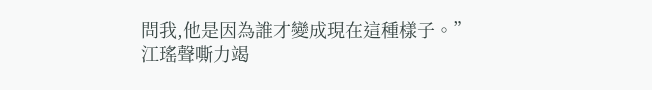問我,他是因為誰才變成現在這種樣子。”
江瑤聲嘶力竭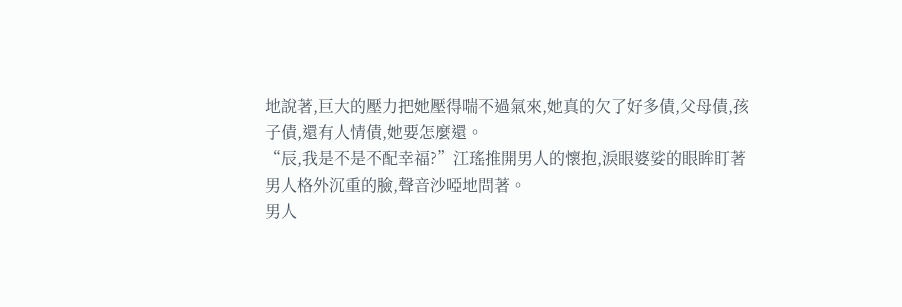地說著,巨大的壓力把她壓得喘不過氣來,她真的欠了好多債,父母債,孩子債,還有人情債,她要怎麼還。
“辰,我是不是不配幸福?”江瑤推開男人的懷抱,淚眼婆娑的眼眸盯著男人格外沉重的臉,聲音沙啞地問著。
男人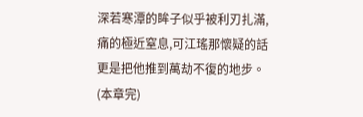深若寒潭的眸子似乎被利刃扎滿,痛的極近窒息,可江瑤那懷疑的話更是把他推到萬劫不復的地步。
(本章完)